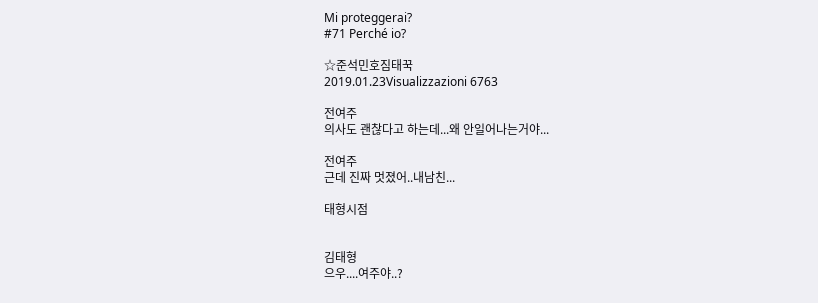Mi proteggerai?
#71 Perché io?

☆준석민호짐태꾹
2019.01.23Visualizzazioni 6763

전여주
의사도 괜찮다고 하는데...왜 안일어나는거야...

전여주
근데 진짜 멋졌어..내남친...

태형시점


김태형
으우....여주야..?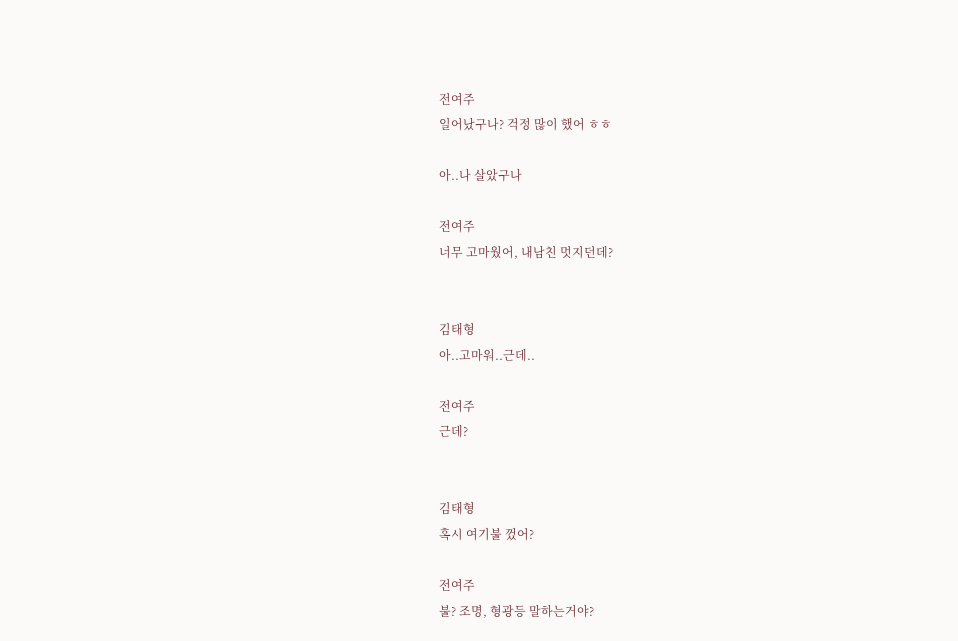전여주
일어났구나? 걱정 많이 했어 ㅎㅎ

아..나 살았구나

전여주
너무 고마웠어, 내남친 멋지던데?


김태형
아..고마워..근데..

전여주
근데?


김태형
혹시 여기불 껐어?

전여주
불? 조명, 형광등 말하는거야?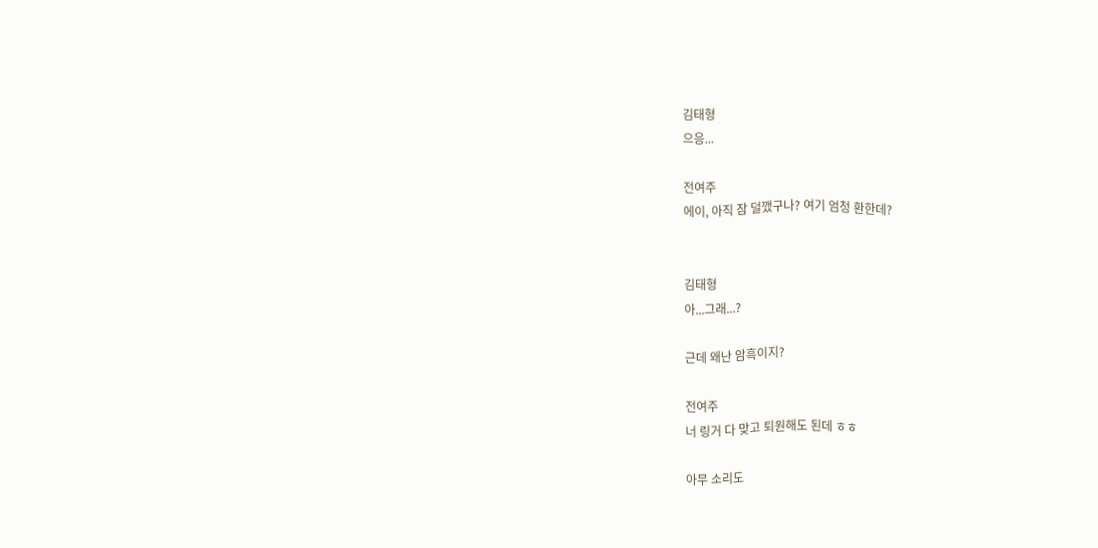김태형
으응...

전여주
에이, 아직 잠 덜깼구나? 여기 엄청 환한데?


김태형
아...그래...?

근데 왜난 암흑이지?

전여주
너 링거 다 맞고 퇴원해도 된데 ㅎㅎ

아무 소리도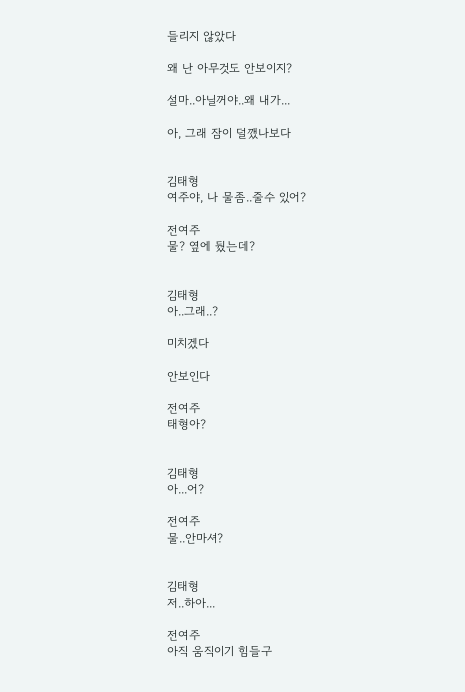들리지 않았다

왜 난 아무것도 안보이지?

설마..아닐꺼야..왜 내가...

아, 그래 잠이 덜깼나보다


김태형
여주야, 나 물좀..줄수 있어?

전여주
물? 옆에 뒀는데?


김태형
아..그래..?

미치겠다

안보인다

전여주
태형아?


김태형
아...어?

전여주
물..안마셔?


김태형
저..하아...

전여주
아직 움직이기 힘들구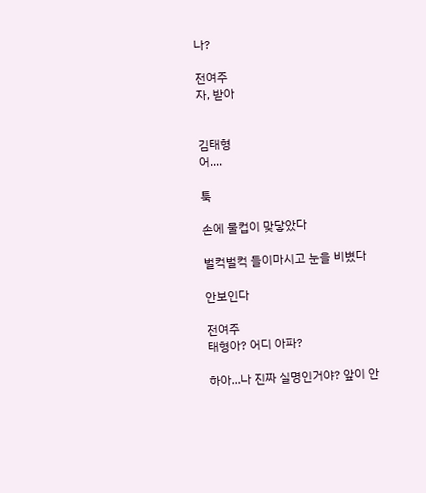나?

전여주
자, 받아


김태형
어....

툭

손에 물컵이 맞닿았다

벌컥벌컥 들이마시고 눈을 비볐다

안보인다

전여주
태형아? 어디 아파?

하아...나 진짜 실명인거야? 앞이 안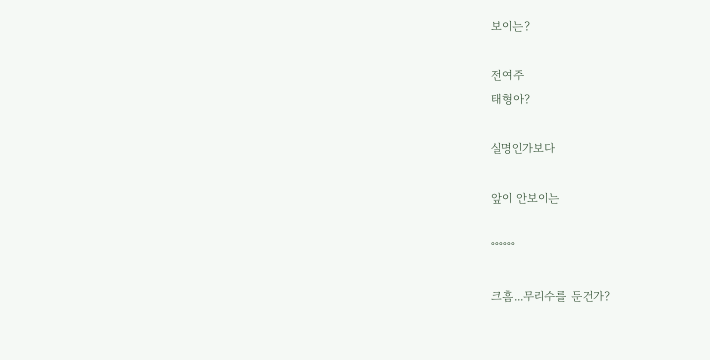보이는?

전여주
태형아?

실명인가보다

앞이 안보이는

°°°°°°

크흠...무리수를 둔건가?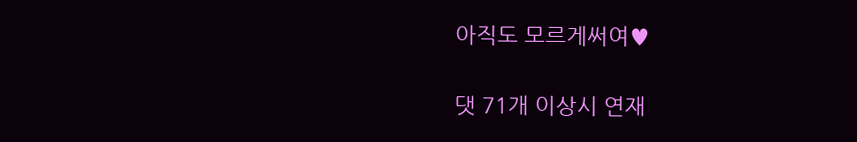아직도 모르게써여♥

댓 71개 이상시 연재